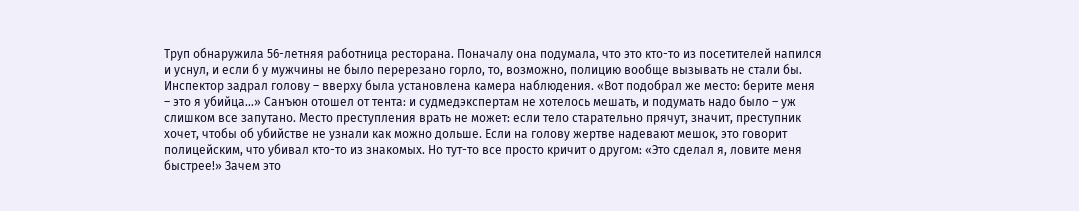Труп обнаружила 56-летняя работница ресторана. Поначалу она подумала, что это кто-то из посетителей напился и уснул, и если б у мужчины не было перерезано горло, то, возможно, полицию вообще вызывать не стали бы. Инспектор задрал голову – вверху была установлена камера наблюдения. «Вот подобрал же место: берите меня – это я убийца…» Санъюн отошел от тента: и судмедэкспертам не хотелось мешать, и подумать надо было – уж слишком все запутано. Место преступления врать не может: если тело старательно прячут, значит, преступник хочет, чтобы об убийстве не узнали как можно дольше. Если на голову жертве надевают мешок, это говорит полицейским, что убивал кто-то из знакомых. Но тут-то все просто кричит о другом: «Это сделал я, ловите меня быстрее!» Зачем это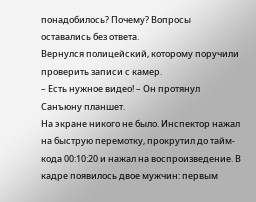понадобилось? Почему? Вопросы оставались без ответа.
Вернулся полицейский, которому поручили проверить записи с камер.
– Есть нужное видео! – Он протянул Санъюну планшет.
На экране никого не было. Инспектор нажал на быструю перемотку, прокрутил до тайм-кода 00:10:20 и нажал на воспроизведение. В кадре появилось двое мужчин: первым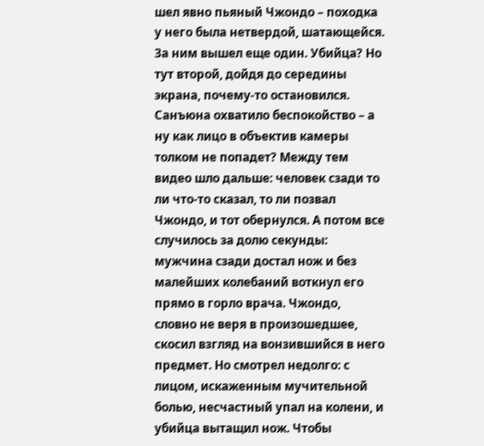шел явно пьяный Чжондо – походка у него была нетвердой, шатающейся. За ним вышел еще один. Убийца? Но тут второй, дойдя до середины экрана, почему-то остановился. Санъюна охватило беспокойство – а ну как лицо в объектив камеры толком не попадет? Между тем видео шло дальше: человек сзади то ли что-то сказал, то ли позвал Чжондо, и тот обернулся. А потом все случилось за долю секунды: мужчина сзади достал нож и без малейших колебаний воткнул его прямо в горло врача. Чжондо, словно не веря в произошедшее, скосил взгляд на вонзившийся в него предмет. Но смотрел недолго: с лицом, искаженным мучительной болью, несчастный упал на колени, и убийца вытащил нож. Чтобы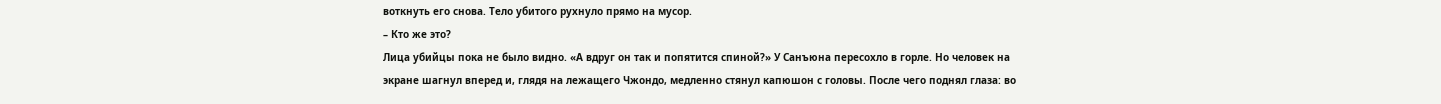воткнуть его снова. Тело убитого рухнуло прямо на мусор.
– Кто же это?
Лица убийцы пока не было видно. «А вдруг он так и попятится спиной?» У Санъюна пересохло в горле. Но человек на экране шагнул вперед и, глядя на лежащего Чжондо, медленно стянул капюшон с головы. После чего поднял глаза: во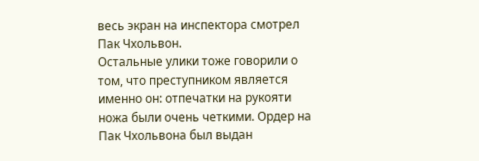весь экран на инспектора смотрел Пак Чхольвон.
Остальные улики тоже говорили о том, что преступником является именно он: отпечатки на рукояти ножа были очень четкими. Ордер на Пак Чхольвона был выдан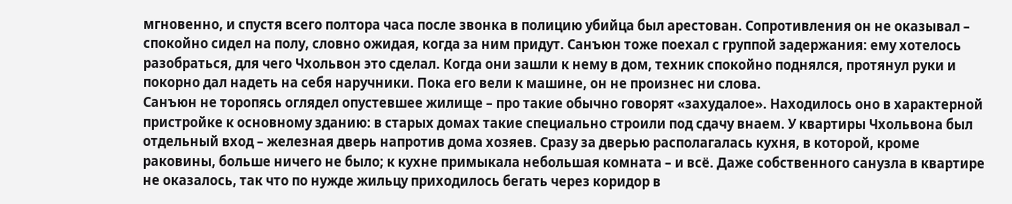мгновенно, и спустя всего полтора часа после звонка в полицию убийца был арестован. Сопротивления он не оказывал – спокойно сидел на полу, словно ожидая, когда за ним придут. Санъюн тоже поехал с группой задержания: ему хотелось разобраться, для чего Чхольвон это сделал. Когда они зашли к нему в дом, техник спокойно поднялся, протянул руки и покорно дал надеть на себя наручники. Пока его вели к машине, он не произнес ни слова.
Санъюн не торопясь оглядел опустевшее жилище – про такие обычно говорят «захудалое». Находилось оно в характерной пристройке к основному зданию: в старых домах такие специально строили под сдачу внаем. У квартиры Чхольвона был отдельный вход – железная дверь напротив дома хозяев. Сразу за дверью располагалась кухня, в которой, кроме раковины, больше ничего не было; к кухне примыкала небольшая комната – и всё. Даже собственного санузла в квартире не оказалось, так что по нужде жильцу приходилось бегать через коридор в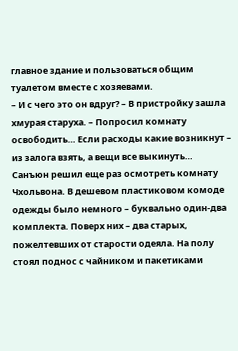главное здание и пользоваться общим туалетом вместе с хозяевами.
– И с чего это он вдруг? – В пристройку зашла хмурая старуха. – Попросил комнату освободить… Если расходы какие возникнут – из залога взять, а вещи все выкинуть…
Санъюн решил еще раз осмотреть комнату Чхольвона. В дешевом пластиковом комоде одежды было немного – буквально один-два комплекта. Поверх них – два старых, пожелтевших от старости одеяла. На полу стоял поднос с чайником и пакетиками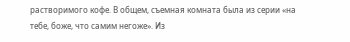растворимого кофе. В общем, съемная комната была из серии «на тебе, боже, что самим негоже». Из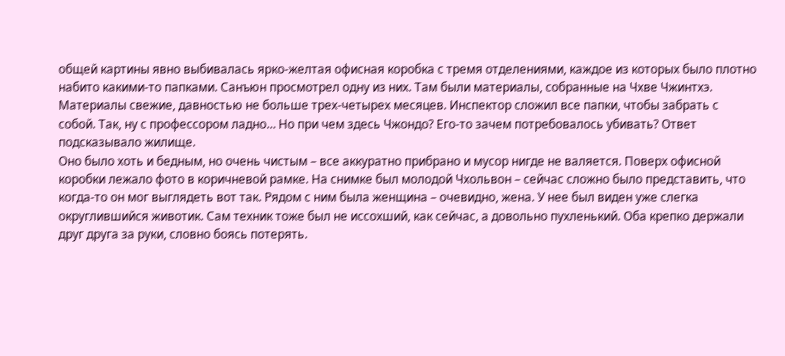общей картины явно выбивалась ярко-желтая офисная коробка с тремя отделениями, каждое из которых было плотно набито какими-то папками. Санъюн просмотрел одну из них. Там были материалы, собранные на Чхве Чжинтхэ. Материалы свежие, давностью не больше трех-четырех месяцев. Инспектор сложил все папки, чтобы забрать с собой. Так, ну с профессором ладно… Но при чем здесь Чжондо? Его-то зачем потребовалось убивать? Ответ подсказывало жилище.
Оно было хоть и бедным, но очень чистым – все аккуратно прибрано и мусор нигде не валяется. Поверх офисной коробки лежало фото в коричневой рамке. На снимке был молодой Чхольвон – сейчас сложно было представить, что когда-то он мог выглядеть вот так. Рядом с ним была женщина – очевидно, жена. У нее был виден уже слегка округлившийся животик. Сам техник тоже был не иссохший, как сейчас, а довольно пухленький. Оба крепко держали друг друга за руки, словно боясь потерять.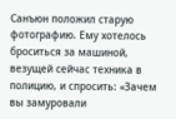Санъюн положил старую фотографию. Ему хотелось броситься за машиной, везущей сейчас техника в полицию, и спросить: «Зачем вы замуровали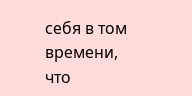себя в том времени, что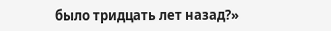было тридцать лет назад?»